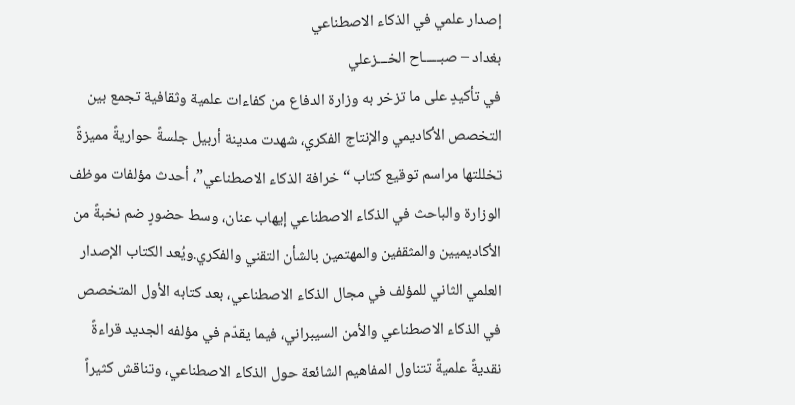إصدار علمي في الذكاء الاصطناعي
بغداد – صبـــــاح الخـــزعلي
في تأكيدٍ على ما تزخر به وزارة الدفاع من كفاءات علمية وثقافية تجمع بين التخصص الأكاديمي والإنتاج الفكري، شهدت مدينة أربيل جلسةً حواريةً مميزةً تخللتها مراسم توقيع كتاب “خرافة الذكاء الاصطناعي”، أحدث مؤلفات موظف الوزارة والباحث في الذكاء الاصطناعي إيهاب عنان، وسط حضورٍ ضم نخبةً من الأكاديميين والمثقفين والمهتمين بالشأن التقني والفكري.ويُعد الكتاب الإصدار العلمي الثاني للمؤلف في مجال الذكاء الاصطناعي، بعد كتابه الأول المتخصص في الذكاء الاصطناعي والأمن السيبراني، فيما يقدّم في مؤلفه الجديد قراءةً نقديةً علميةً تتناول المفاهيم الشائعة حول الذكاء الاصطناعي، وتناقش كثيراً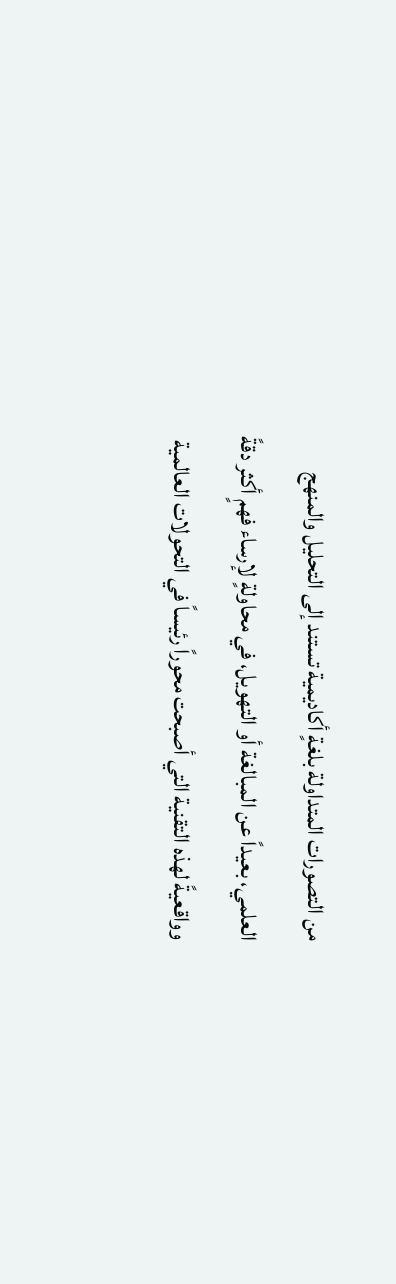من التصورات المتداولة بلغةٍ أكاديمية تستند إلى التحليل والمنهج العلمي، بعيداً عن المبالغة أو التهويل، في محاولةٍ لإرساء فهمٍ أكثر دقةً وواقعيةً لهذه التقنية التي أصبحت محوراً رئيساً في التحولات العالمية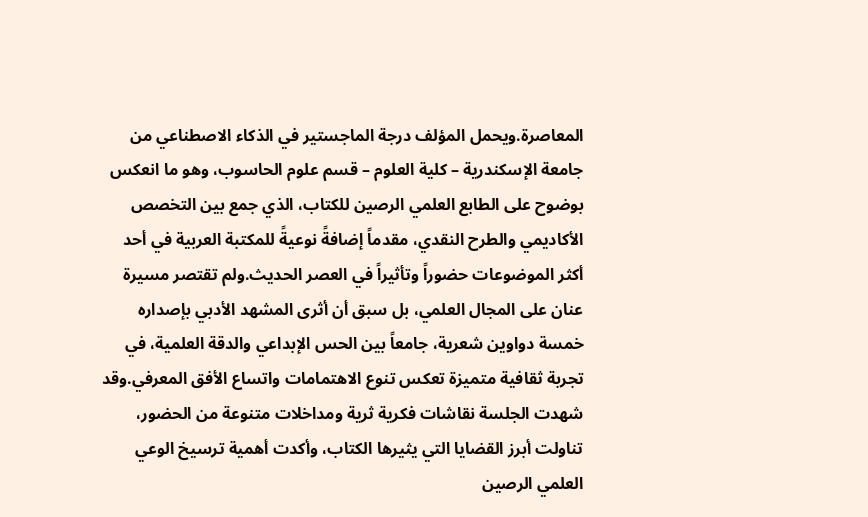المعاصرة.ويحمل المؤلف درجة الماجستير في الذكاء الاصطناعي من جامعة الإسكندرية – كلية العلوم – قسم علوم الحاسوب، وهو ما انعكس بوضوح على الطابع العلمي الرصين للكتاب، الذي جمع بين التخصص الأكاديمي والطرح النقدي، مقدماً إضافةً نوعيةً للمكتبة العربية في أحد أكثر الموضوعات حضوراً وتأثيراً في العصر الحديث.ولم تقتصر مسيرة عنان على المجال العلمي، بل سبق أن أثرى المشهد الأدبي بإصداره خمسة دواوين شعرية، جامعاً بين الحس الإبداعي والدقة العلمية، في تجربة ثقافية متميزة تعكس تنوع الاهتمامات واتساع الأفق المعرفي.وقد شهدت الجلسة نقاشات فكرية ثرية ومداخلات متنوعة من الحضور، تناولت أبرز القضايا التي يثيرها الكتاب، وأكدت أهمية ترسيخ الوعي العلمي الرصين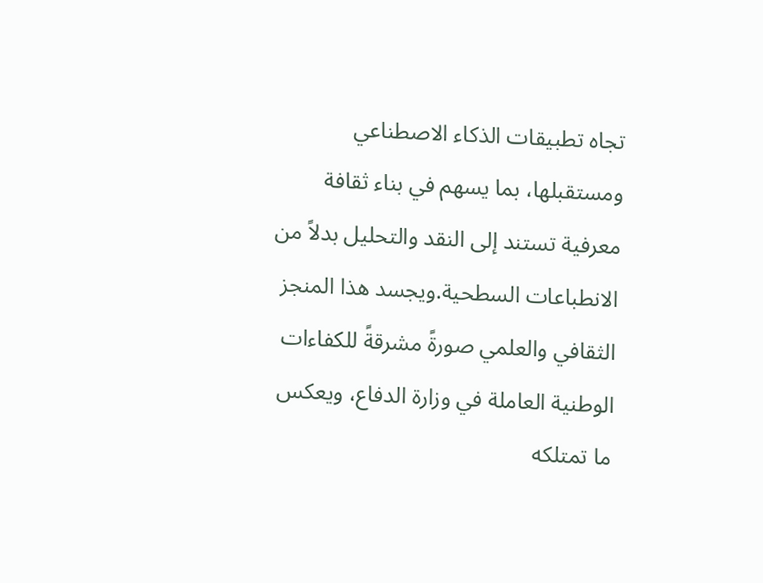تجاه تطبيقات الذكاء الاصطناعي ومستقبلها، بما يسهم في بناء ثقافة معرفية تستند إلى النقد والتحليل بدلاً من الانطباعات السطحية.ويجسد هذا المنجز الثقافي والعلمي صورةً مشرقةً للكفاءات الوطنية العاملة في وزارة الدفاع، ويعكس ما تمتلكه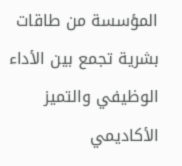المؤسسة من طاقات بشرية تجمع بين الأداء الوظيفي والتميز الأكاديمي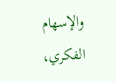والإسهام الفكري،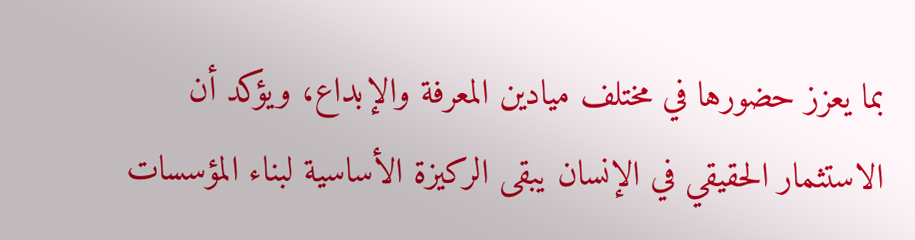بما يعزز حضورها في مختلف ميادين المعرفة والإبداع، ويؤكد أن الاستثمار الحقيقي في الإنسان يبقى الركيزة الأساسية لبناء المؤسسات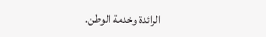الرائدة وخدمة الوطن.